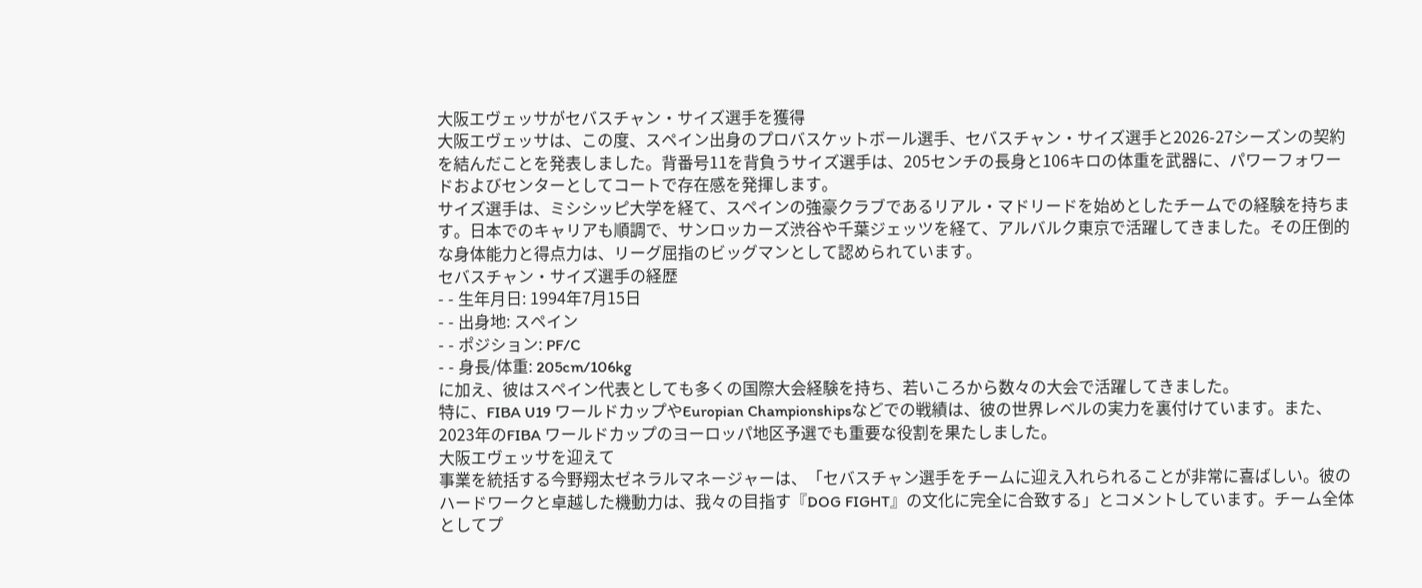大阪エヴェッサがセバスチャン・サイズ選手を獲得
大阪エヴェッサは、この度、スペイン出身のプロバスケットボール選手、セバスチャン・サイズ選手と2026-27シーズンの契約を結んだことを発表しました。背番号11を背負うサイズ選手は、205センチの長身と106キロの体重を武器に、パワーフォワードおよびセンターとしてコートで存在感を発揮します。
サイズ選手は、ミシシッピ大学を経て、スペインの強豪クラブであるリアル・マドリードを始めとしたチームでの経験を持ちます。日本でのキャリアも順調で、サンロッカーズ渋谷や千葉ジェッツを経て、アルバルク東京で活躍してきました。その圧倒的な身体能力と得点力は、リーグ屈指のビッグマンとして認められています。
セバスチャン・サイズ選手の経歴
- - 生年月日: 1994年7月15日
- - 出身地: スペイン
- - ポジション: PF/C
- - 身長/体重: 205cm/106kg
に加え、彼はスペイン代表としても多くの国際大会経験を持ち、若いころから数々の大会で活躍してきました。
特に、FIBA U19 ワールドカップやEuropian Championshipsなどでの戦績は、彼の世界レベルの実力を裏付けています。また、2023年のFIBA ワールドカップのヨーロッパ地区予選でも重要な役割を果たしました。
大阪エヴェッサを迎えて
事業を統括する今野翔太ゼネラルマネージャーは、「セバスチャン選手をチームに迎え入れられることが非常に喜ばしい。彼のハードワークと卓越した機動力は、我々の目指す『DOG FIGHT』の文化に完全に合致する」とコメントしています。チーム全体としてプ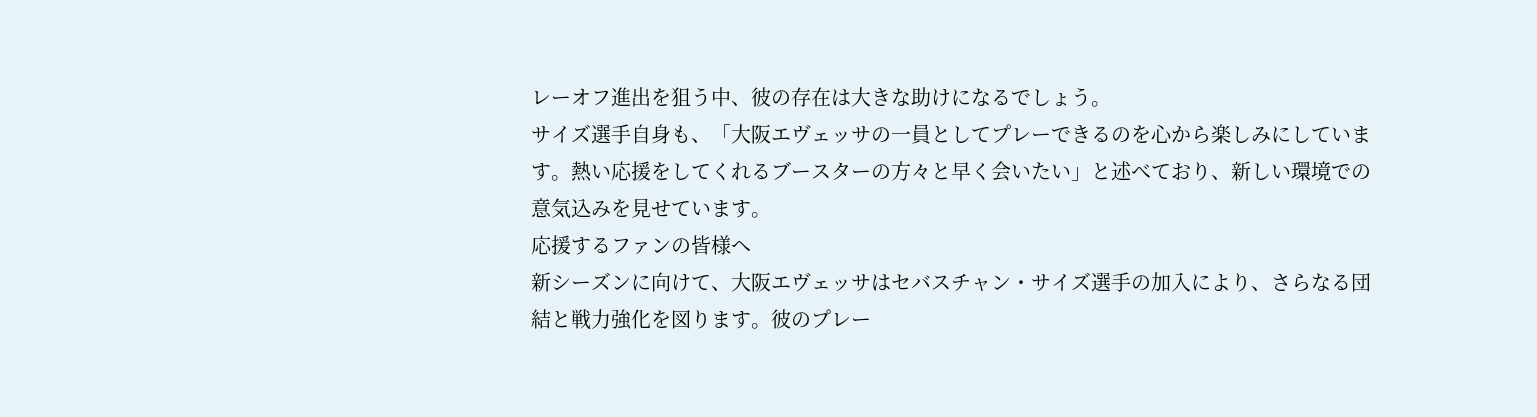レーオフ進出を狙う中、彼の存在は大きな助けになるでしょう。
サイズ選手自身も、「大阪エヴェッサの一員としてプレーできるのを心から楽しみにしています。熱い応援をしてくれるブースターの方々と早く会いたい」と述べており、新しい環境での意気込みを見せています。
応援するファンの皆様へ
新シーズンに向けて、大阪エヴェッサはセバスチャン・サイズ選手の加入により、さらなる団結と戦力強化を図ります。彼のプレー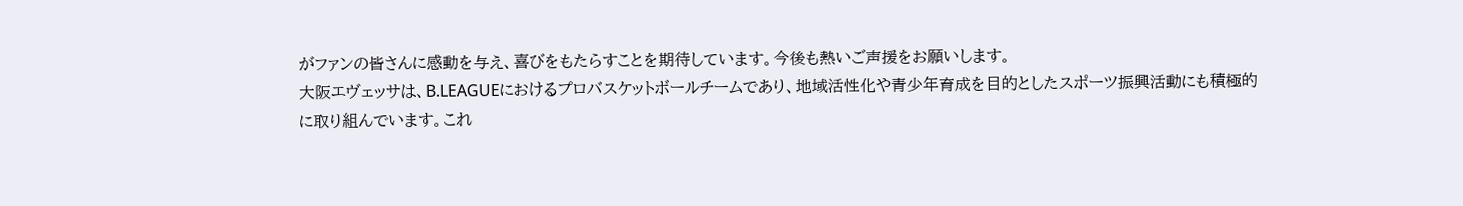がファンの皆さんに感動を与え、喜びをもたらすことを期待しています。今後も熱いご声援をお願いします。
大阪エヴェッサは、B.LEAGUEにおけるプロバスケットボールチームであり、地域活性化や青少年育成を目的としたスポーツ振興活動にも積極的に取り組んでいます。これ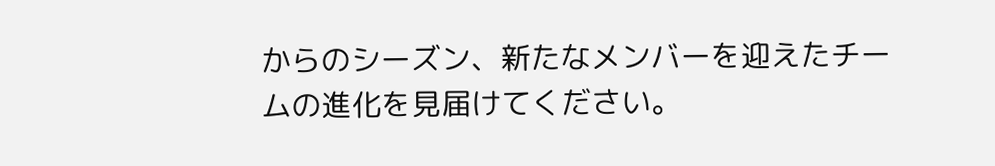からのシーズン、新たなメンバーを迎えたチームの進化を見届けてください。